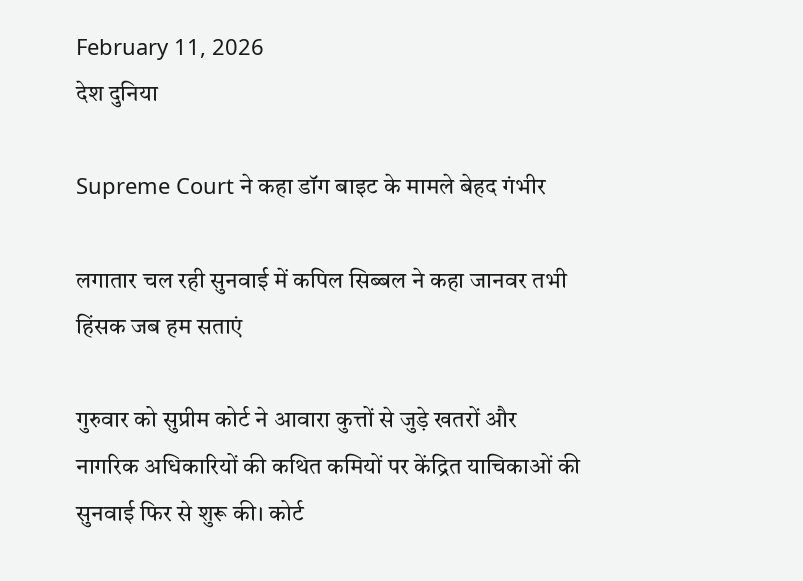February 11, 2026
देश दुनिया

Supreme Court ने कहा डॉग बाइट के मामले बेहद गंभीर

लगातार चल रही सुनवाई में कपिल सिब्बल ने कहा जानवर तभी हिंसक जब हम सताएं

गुरुवार को सुप्रीम कोर्ट ने आवारा कुत्तों से जुड़े खतरों और नागरिक अधिकारियों की कथित कमियों पर केंद्रित याचिकाओं की सुनवाई फिर से शुरू की। कोर्ट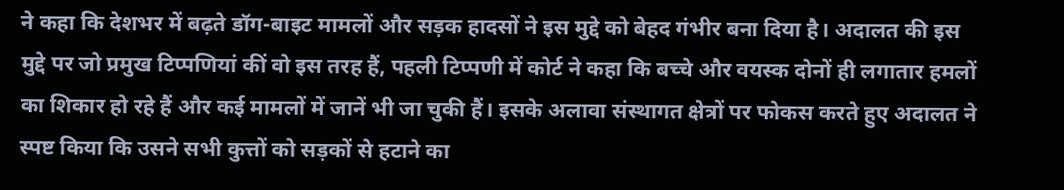ने कहा कि देशभर में बढ़ते डॉग-बाइट मामलों और सड़क हादसों ने इस मुद्दे को बेहद गंभीर बना दिया है। अदालत की इस मुद्दे पर जो प्रमुख टिप्पणियां कीं वो इस तरह हैं, पहली टिप्पणी में कोर्ट ने कहा कि बच्चे और वयस्क दोनों ही लगातार हमलों का शिकार हो रहे हैं और कई मामलों में जानें भी जा चुकी हैं। इसके अलावा संस्थागत क्षेत्रों पर फोकस करते हुए अदालत ने स्पष्ट किया कि उसने सभी कुत्तों को सड़कों से हटाने का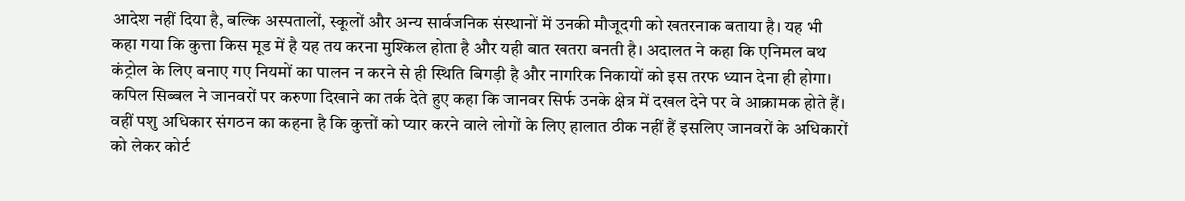आदेश नहीं दिया है, बल्कि अस्पतालों, स्कूलों और अन्य सार्वजनिक संस्थानों में उनकी मौजूदगी को खतरनाक बताया है। यह भी कहा गया कि कुत्ता किस मूड में है यह तय करना मुश्किल होता है और यही बात खतरा बनती है। अदालत ने कहा कि एनिमल बथ कंट्रोल के लिए बनाए गए नियमों का पालन न करने से ही स्थिति बिगड़ी है और नागरिक निकायों को इस तरफ ध्यान देना ही होगा। कपिल सिब्बल ने जानवरों पर करुणा दिखाने का तर्क देते हुए कहा कि जानवर सिर्फ उनके क्षेत्र में दखल देने पर वे आक्रामक होते हैं। वहीं पशु अधिकार संगठन का कहना है कि कुत्तों को प्यार करने वाले लोगों के लिए हालात ठीक नहीं हैं इसलिए जानवरों के अधिकारों को लेकर कोर्ट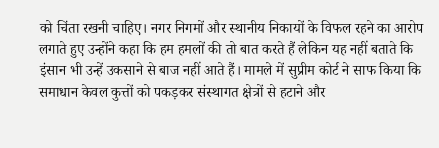को चिंता रखनी चाहिए। नगर निगमों और स्थानीय निकायों के विफल रहने का आरोप लगाते हुए उन्होंने कहा कि हम हमलों की तो बात करते हैं लेकिन यह नहीं बताते कि इंसान भी उन्हें उकसाने से बाज नहीं आते हैं। मामले में सुप्रीम कोर्ट ने साफ किया कि समाधान केवल कुत्तों को पकड़कर संस्थागत क्षेत्रों से हटाने और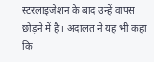स्टरलाइजेशन के बाद उन्हें वापस छोड़ने में है। अदालत ने यह भी कहा कि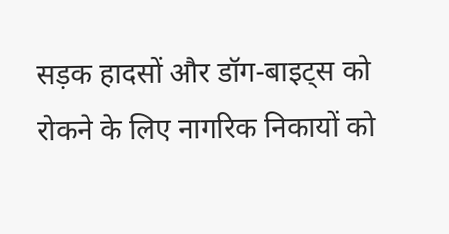सड़क हादसों और डॉग-बाइट्स को रोकने के लिए नागरिक निकायों को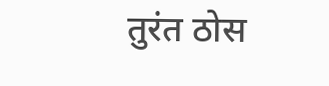तुरंत ठोस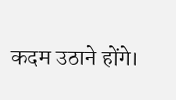कदम उठाने होंगे।